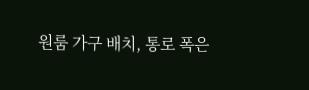원룸 가구 배치, 통로 폭은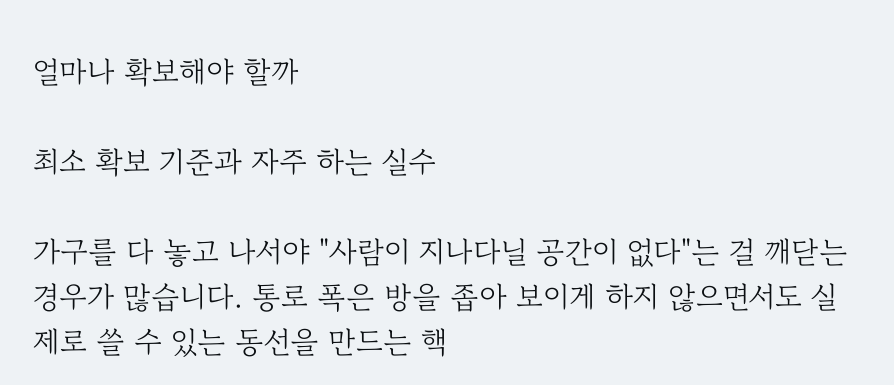얼마나 확보해야 할까

최소 확보 기준과 자주 하는 실수

가구를 다 놓고 나서야 "사람이 지나다닐 공간이 없다"는 걸 깨닫는 경우가 많습니다. 통로 폭은 방을 좁아 보이게 하지 않으면서도 실제로 쓸 수 있는 동선을 만드는 핵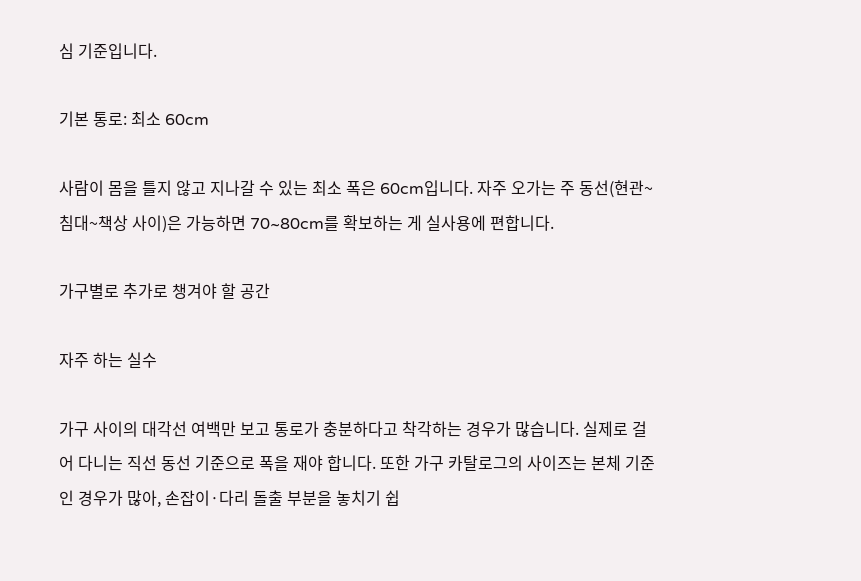심 기준입니다.

기본 통로: 최소 60cm

사람이 몸을 틀지 않고 지나갈 수 있는 최소 폭은 60cm입니다. 자주 오가는 주 동선(현관~침대~책상 사이)은 가능하면 70~80cm를 확보하는 게 실사용에 편합니다.

가구별로 추가로 챙겨야 할 공간

자주 하는 실수

가구 사이의 대각선 여백만 보고 통로가 충분하다고 착각하는 경우가 많습니다. 실제로 걸어 다니는 직선 동선 기준으로 폭을 재야 합니다. 또한 가구 카탈로그의 사이즈는 본체 기준인 경우가 많아, 손잡이·다리 돌출 부분을 놓치기 쉽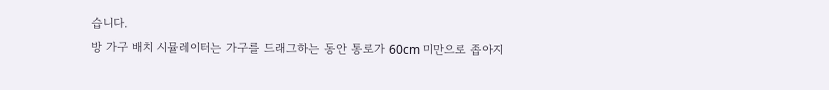습니다.
방 가구 배치 시뮬레이터는 가구를 드래그하는 동안 통로가 60cm 미만으로 좁아지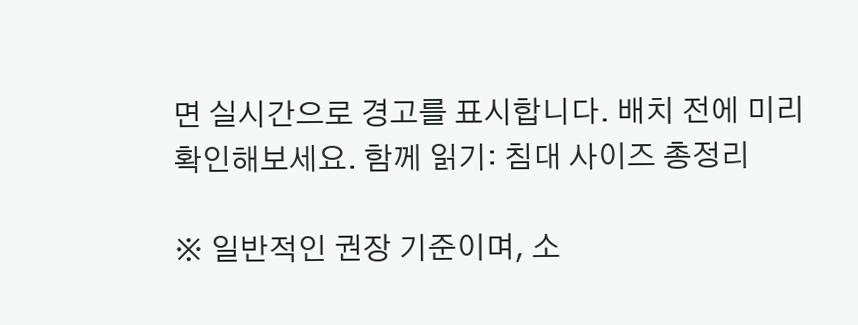면 실시간으로 경고를 표시합니다. 배치 전에 미리 확인해보세요. 함께 읽기: 침대 사이즈 총정리

※ 일반적인 권장 기준이며, 소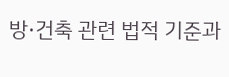방·건축 관련 법적 기준과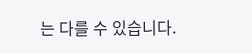는 다를 수 있습니다.